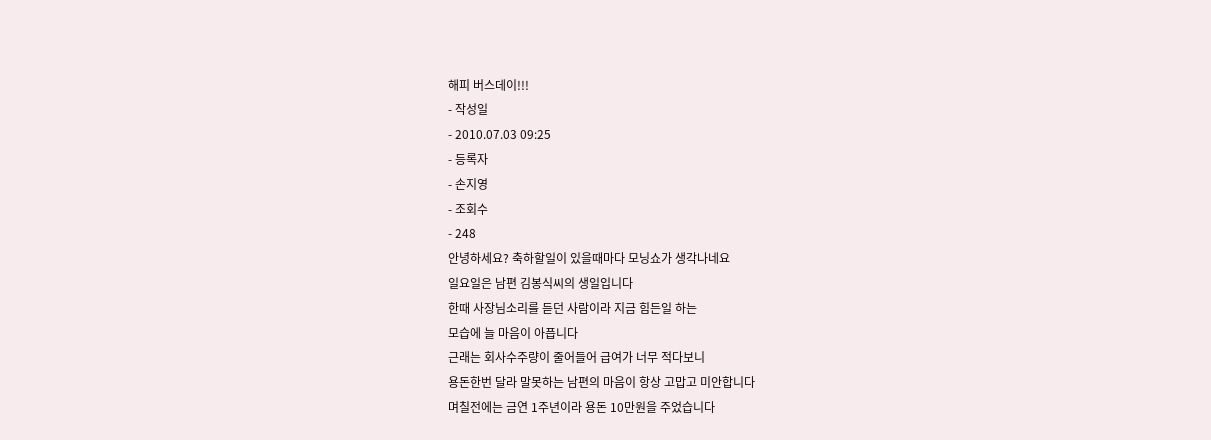해피 버스데이!!!
- 작성일
- 2010.07.03 09:25
- 등록자
- 손지영
- 조회수
- 248
안녕하세요? 축하할일이 있을때마다 모닝쇼가 생각나네요
일요일은 남편 김봉식씨의 생일입니다
한때 사장님소리를 듣던 사람이라 지금 힘든일 하는
모습에 늘 마음이 아픕니다
근래는 회사수주량이 줄어들어 급여가 너무 적다보니
용돈한번 달라 말못하는 남편의 마음이 항상 고맙고 미안합니다
며칠전에는 금연 1주년이라 용돈 10만원을 주었습니다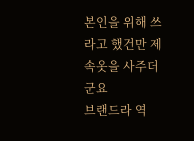본인을 위해 쓰라고 했건만 제 속옷을 사주더군요
브랜드라 역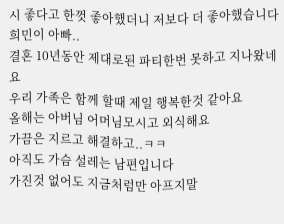시 좋다고 한껏 좋아했더니 저보다 더 좋아했습니다
희민이 아빠..
결혼 10년동안 제대로된 파티한번 못하고 지나왔네요
우리 가족은 함께 할때 제일 행복한것 같아요
올해는 아버님 어머님모시고 외식해요
가끔은 지르고 해결하고..ㅋㅋ
아직도 가슴 설레는 남편입니다
가진것 없어도 지금처럼만 아프지말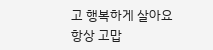고 행복하게 살아요
항상 고맙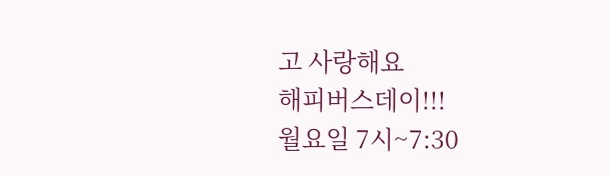고 사랑해요
해피버스데이!!!
월요일 7시~7:30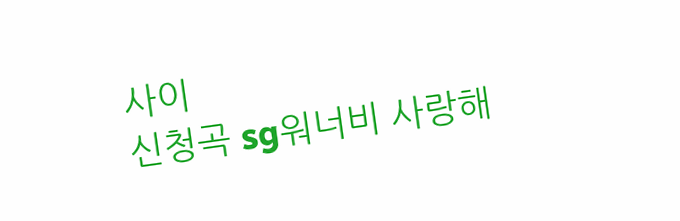사이
신청곡 sg워너비 사랑해